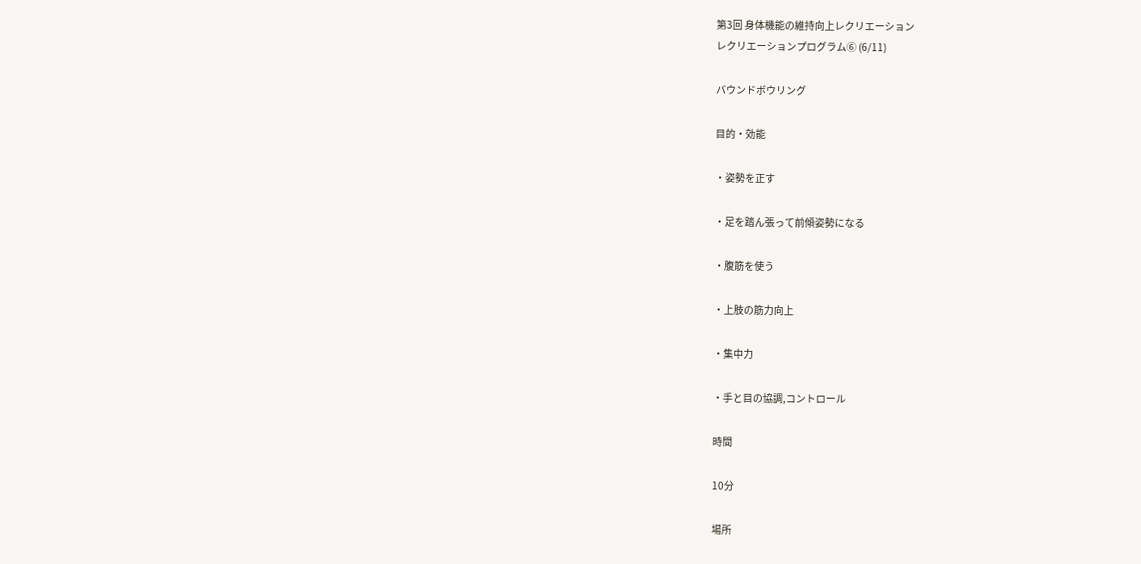第3回 身体機能の維持向上レクリエーション
レクリエーションプログラム⑥ (6/11)

バウンドボウリング

目的・効能

・姿勢を正す

・足を踏ん張って前傾姿勢になる

・腹筋を使う

・上肢の筋力向上

・集中力

・手と目の協調,コントロール

時間

10分

場所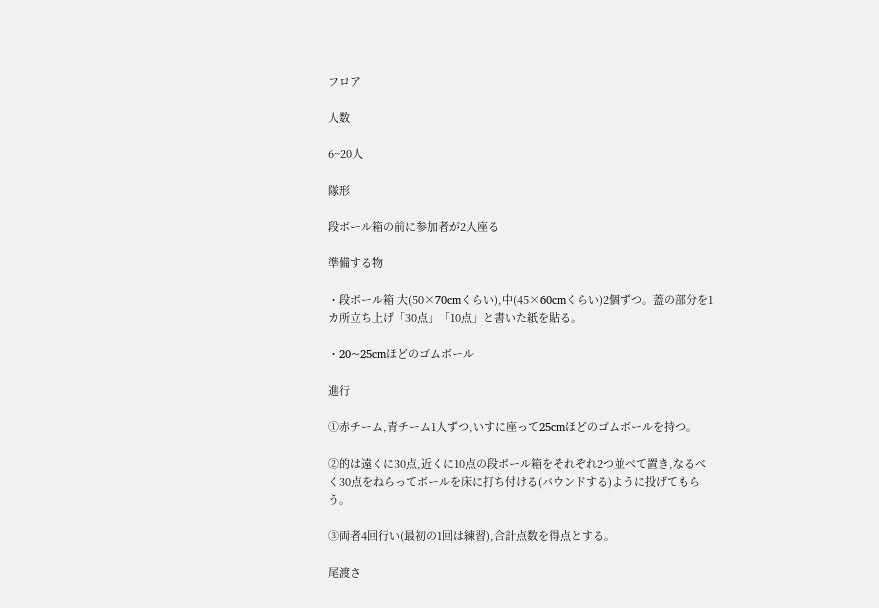フロア

人数

6~20人

隊形

段ボール箱の前に参加者が2人座る

準備する物

・段ボール箱 大(50×70cmくらい),中(45×60cmくらい)2個ずつ。蓋の部分を1カ所立ち上げ「30点」「10点」と書いた紙を貼る。

・20~25cmほどのゴムボール

進行

①赤チーム,青チーム1人ずつ,いすに座って25cmほどのゴムボールを持つ。

②的は遠くに30点,近くに10点の段ボール箱をそれぞれ2つ並べて置き,なるべく30点をねらってボールを床に打ち付ける(バウンドする)ように投げてもらう。

③両者4回行い(最初の1回は練習),合計点数を得点とする。

尾渡さ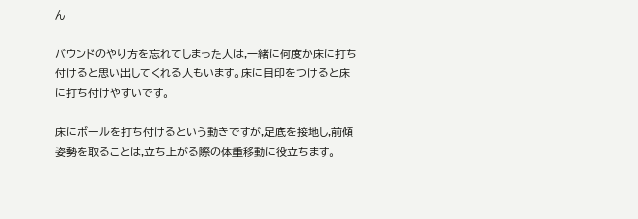ん

バウンドのやり方を忘れてしまった人は,一緒に何度か床に打ち付けると思い出してくれる人もいます。床に目印をつけると床に打ち付けやすいです。

床にボールを打ち付けるという動きですが,足底を接地し,前傾姿勢を取ることは,立ち上がる際の体重移動に役立ちます。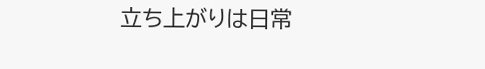立ち上がりは日常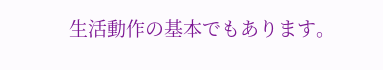生活動作の基本でもあります。